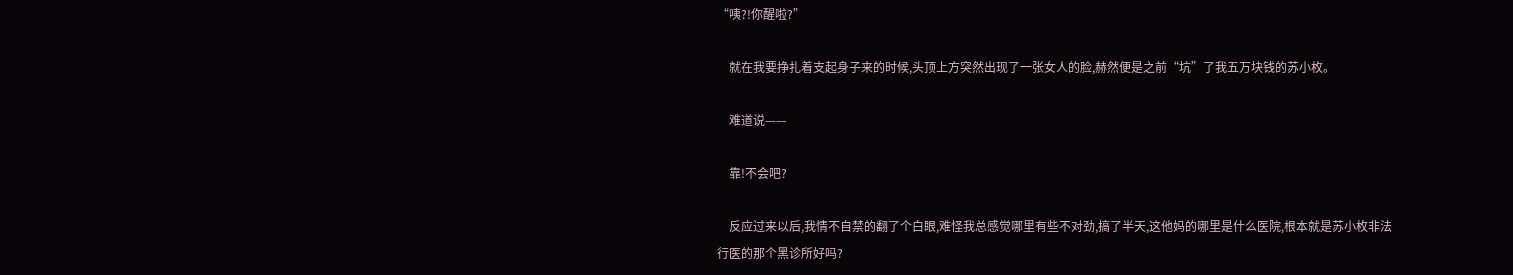“咦?!你醒啦?”

    就在我要挣扎着支起身子来的时候,头顶上方突然出现了一张女人的脸,赫然便是之前“坑”了我五万块钱的苏小枚。

    难道说——

    靠!不会吧?

    反应过来以后,我情不自禁的翻了个白眼,难怪我总感觉哪里有些不对劲,搞了半天,这他妈的哪里是什么医院,根本就是苏小枚非法行医的那个黑诊所好吗?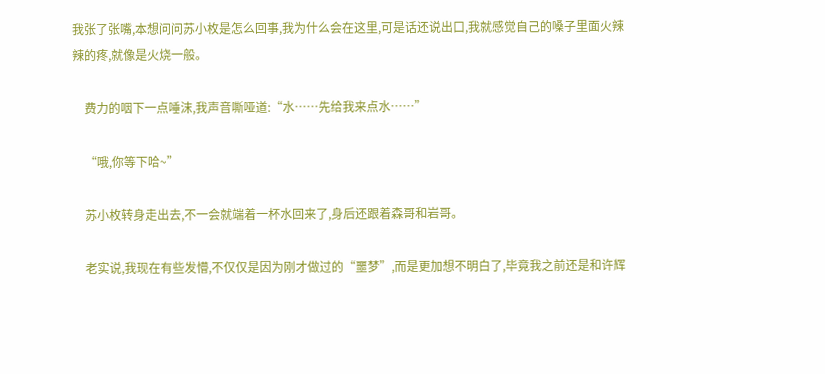我张了张嘴,本想问问苏小枚是怎么回事,我为什么会在这里,可是话还说出口,我就感觉自己的嗓子里面火辣辣的疼,就像是火烧一般。

    费力的咽下一点唾沫,我声音嘶哑道:“水……先给我来点水……”

    “哦,你等下哈~”

    苏小枚转身走出去,不一会就端着一杯水回来了,身后还跟着森哥和岩哥。

    老实说,我现在有些发懵,不仅仅是因为刚才做过的“噩梦”,而是更加想不明白了,毕竟我之前还是和许辉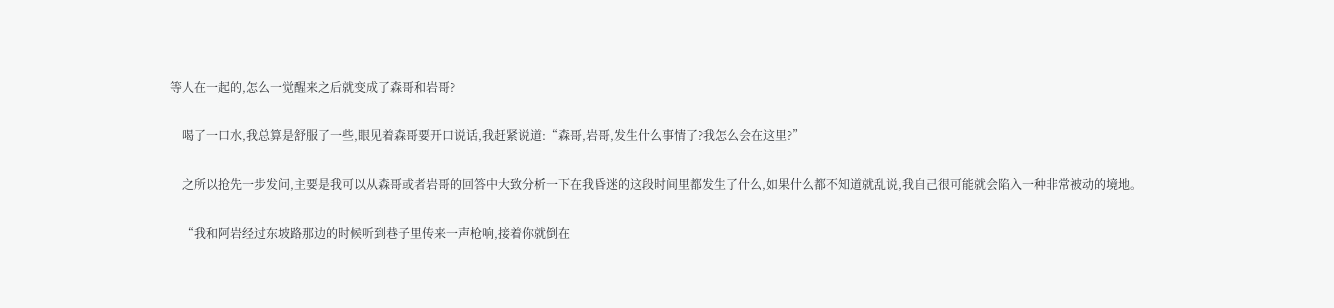等人在一起的,怎么一觉醒来之后就变成了森哥和岩哥?

    喝了一口水,我总算是舒服了一些,眼见着森哥要开口说话,我赶紧说道:“森哥,岩哥,发生什么事情了?我怎么会在这里?”

    之所以抢先一步发问,主要是我可以从森哥或者岩哥的回答中大致分析一下在我昏迷的这段时间里都发生了什么,如果什么都不知道就乱说,我自己很可能就会陷入一种非常被动的境地。

    “我和阿岩经过东坡路那边的时候听到巷子里传来一声枪响,接着你就倒在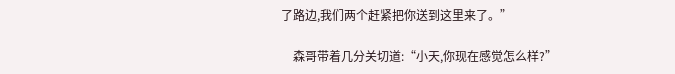了路边,我们两个赶紧把你送到这里来了。”

    森哥带着几分关切道:“小天,你现在感觉怎么样?”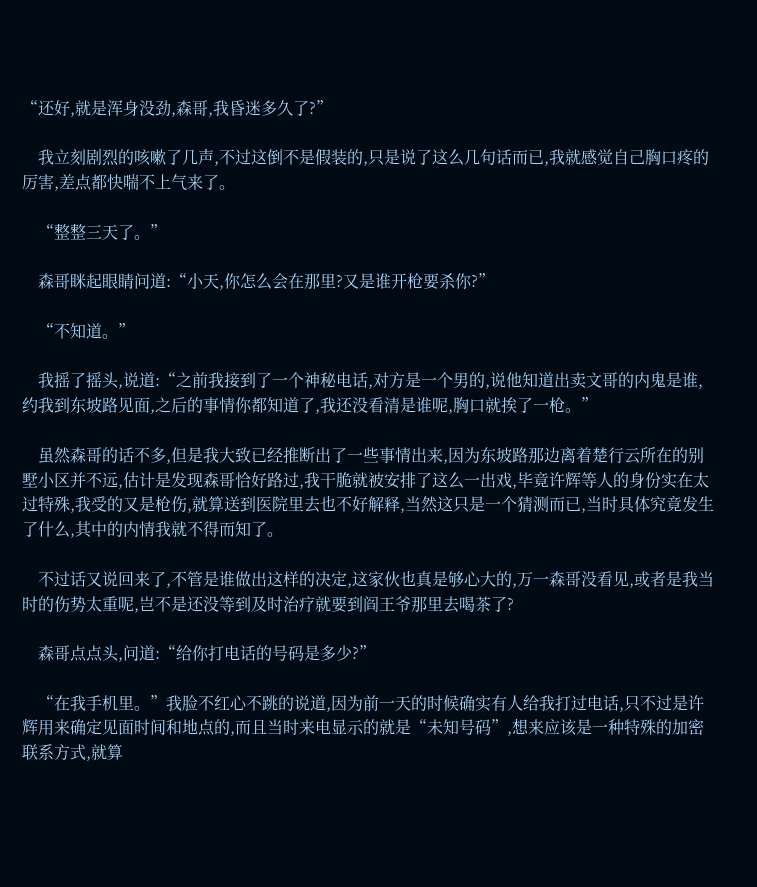“还好,就是浑身没劲,森哥,我昏迷多久了?”

    我立刻剧烈的咳嗽了几声,不过这倒不是假装的,只是说了这么几句话而已,我就感觉自己胸口疼的厉害,差点都快喘不上气来了。

    “整整三天了。”

    森哥眯起眼睛问道:“小天,你怎么会在那里?又是谁开枪要杀你?”

    “不知道。”

    我摇了摇头,说道:“之前我接到了一个神秘电话,对方是一个男的,说他知道出卖文哥的内鬼是谁,约我到东坡路见面,之后的事情你都知道了,我还没看清是谁呢,胸口就挨了一枪。”

    虽然森哥的话不多,但是我大致已经推断出了一些事情出来,因为东坡路那边离着楚行云所在的别墅小区并不远,估计是发现森哥恰好路过,我干脆就被安排了这么一出戏,毕竟许辉等人的身份实在太过特殊,我受的又是枪伤,就算送到医院里去也不好解释,当然这只是一个猜测而已,当时具体究竟发生了什么,其中的内情我就不得而知了。

    不过话又说回来了,不管是谁做出这样的决定,这家伙也真是够心大的,万一森哥没看见,或者是我当时的伤势太重呢,岂不是还没等到及时治疗就要到阎王爷那里去喝茶了?

    森哥点点头,问道:“给你打电话的号码是多少?”

    “在我手机里。”我脸不红心不跳的说道,因为前一天的时候确实有人给我打过电话,只不过是许辉用来确定见面时间和地点的,而且当时来电显示的就是“未知号码”,想来应该是一种特殊的加密联系方式,就算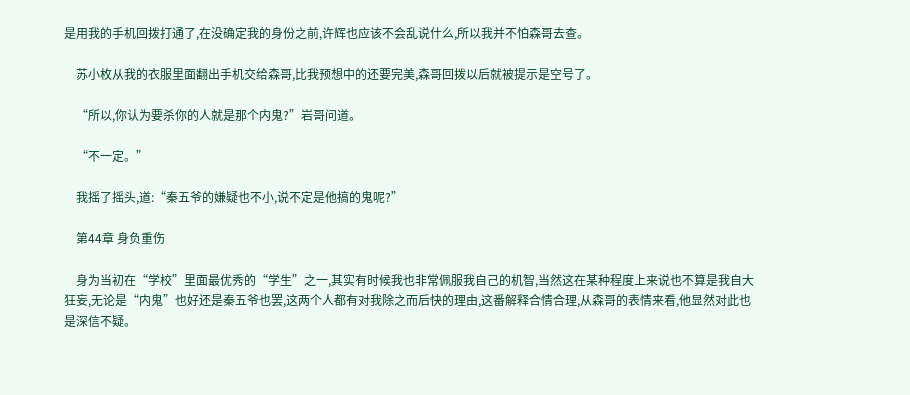是用我的手机回拨打通了,在没确定我的身份之前,许辉也应该不会乱说什么,所以我并不怕森哥去查。

    苏小枚从我的衣服里面翻出手机交给森哥,比我预想中的还要完美,森哥回拨以后就被提示是空号了。

    “所以,你认为要杀你的人就是那个内鬼?”岩哥问道。

    “不一定。”

    我摇了摇头,道:“秦五爷的嫌疑也不小,说不定是他搞的鬼呢?”

    第44章 身负重伤

    身为当初在“学校”里面最优秀的“学生”之一,其实有时候我也非常佩服我自己的机智,当然这在某种程度上来说也不算是我自大狂妄,无论是“内鬼”也好还是秦五爷也罢,这两个人都有对我除之而后快的理由,这番解释合情合理,从森哥的表情来看,他显然对此也是深信不疑。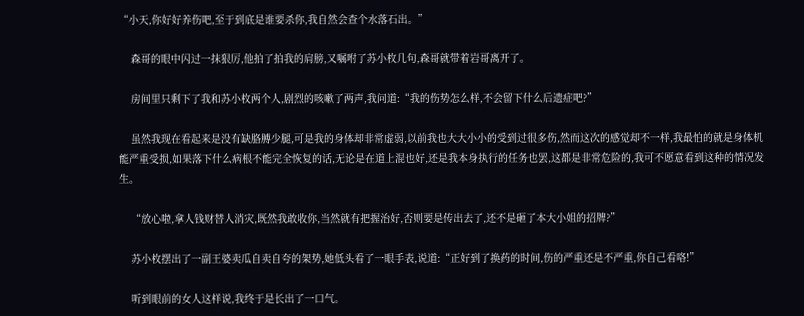“小天,你好好养伤吧,至于到底是谁要杀你,我自然会查个水落石出。”

    森哥的眼中闪过一抹狠厉,他拍了拍我的肩膀,又嘱咐了苏小枚几句,森哥就带着岩哥离开了。

    房间里只剩下了我和苏小枚两个人,剧烈的咳嗽了两声,我问道:“我的伤势怎么样,不会留下什么后遗症吧?”

    虽然我现在看起来是没有缺胳膊少腿,可是我的身体却非常虚弱,以前我也大大小小的受到过很多伤,然而这次的感觉却不一样,我最怕的就是身体机能严重受损,如果落下什么病根不能完全恢复的话,无论是在道上混也好,还是我本身执行的任务也罢,这都是非常危险的,我可不愿意看到这种的情况发生。

    “放心啦,拿人钱财替人消灾,既然我敢收你,当然就有把握治好,否则要是传出去了,还不是砸了本大小姐的招牌?”

    苏小枚摆出了一副王婆卖瓜自卖自夸的架势,她低头看了一眼手表,说道:“正好到了换药的时间,伤的严重还是不严重,你自己看咯!”

    听到眼前的女人这样说,我终于是长出了一口气。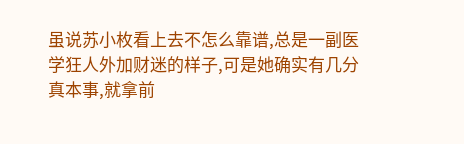虽说苏小枚看上去不怎么靠谱,总是一副医学狂人外加财迷的样子,可是她确实有几分真本事,就拿前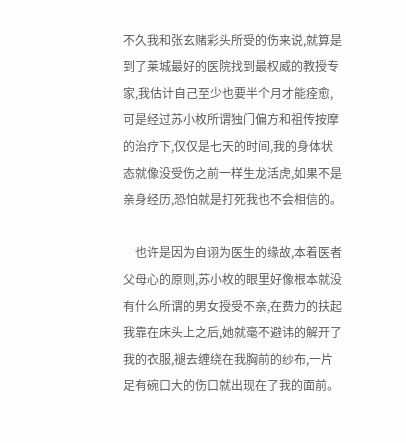不久我和张玄赌彩头所受的伤来说,就算是到了莱城最好的医院找到最权威的教授专家,我估计自己至少也要半个月才能痊愈,可是经过苏小枚所谓独门偏方和祖传按摩的治疗下,仅仅是七天的时间,我的身体状态就像没受伤之前一样生龙活虎,如果不是亲身经历,恐怕就是打死我也不会相信的。

    也许是因为自诩为医生的缘故,本着医者父母心的原则,苏小枚的眼里好像根本就没有什么所谓的男女授受不亲,在费力的扶起我靠在床头上之后,她就毫不避讳的解开了我的衣服,褪去缠绕在我胸前的纱布,一片足有碗口大的伤口就出现在了我的面前。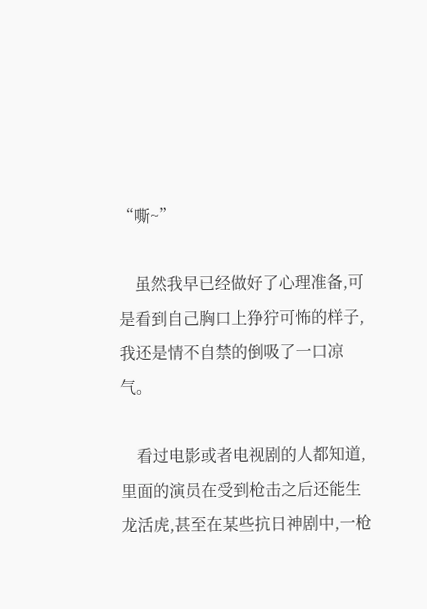“嘶~”

    虽然我早已经做好了心理准备,可是看到自己胸口上狰狞可怖的样子,我还是情不自禁的倒吸了一口凉气。

    看过电影或者电视剧的人都知道,里面的演员在受到枪击之后还能生龙活虎,甚至在某些抗日神剧中,一枪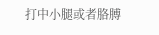打中小腿或者胳膊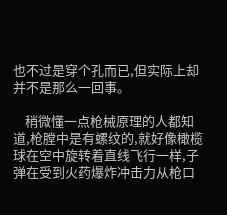也不过是穿个孔而已,但实际上却并不是那么一回事。

    稍微懂一点枪械原理的人都知道,枪膛中是有螺纹的,就好像橄榄球在空中旋转着直线飞行一样,子弹在受到火药爆炸冲击力从枪口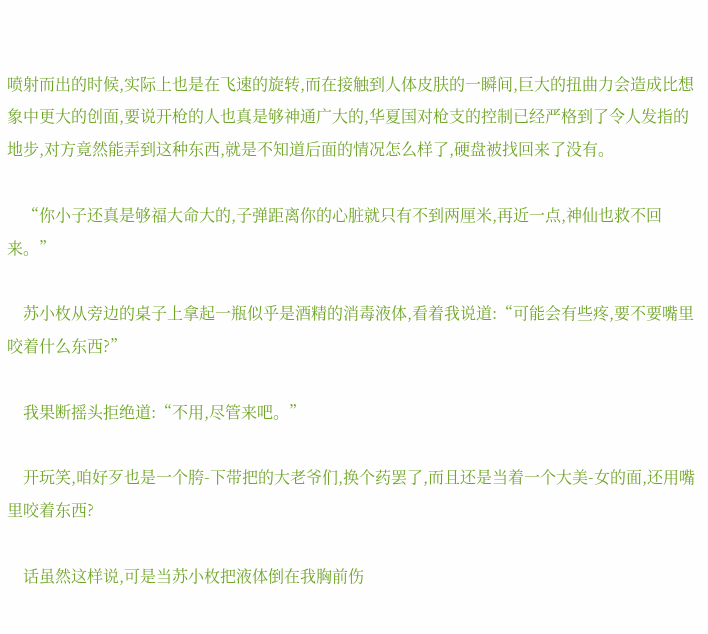喷射而出的时候,实际上也是在飞速的旋转,而在接触到人体皮肤的一瞬间,巨大的扭曲力会造成比想象中更大的创面,要说开枪的人也真是够神通广大的,华夏国对枪支的控制已经严格到了令人发指的地步,对方竟然能弄到这种东西,就是不知道后面的情况怎么样了,硬盘被找回来了没有。

    “你小子还真是够福大命大的,子弹距离你的心脏就只有不到两厘米,再近一点,神仙也救不回来。”

    苏小枚从旁边的桌子上拿起一瓶似乎是酒精的消毒液体,看着我说道:“可能会有些疼,要不要嘴里咬着什么东西?”

    我果断摇头拒绝道:“不用,尽管来吧。”

    开玩笑,咱好歹也是一个胯-下带把的大老爷们,换个药罢了,而且还是当着一个大美-女的面,还用嘴里咬着东西?

    话虽然这样说,可是当苏小枚把液体倒在我胸前伤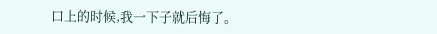口上的时候,我一下子就后悔了。